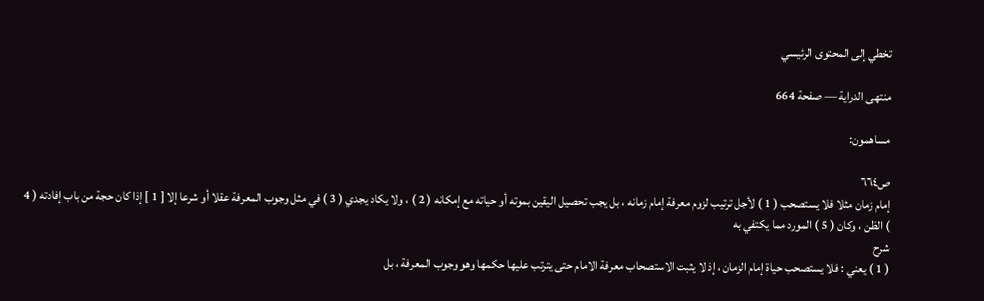تخطي إلى المحتوى الرئيسي

منتهى الدراية — صفحة 664

مساهمون:

ص٦٦٤
إمام زمان مثلا فلا يستصحب ( 1 ) لأجل ترتيب لزوم معرفة إمام زمانه ، بل يجب تحصيل اليقين بموته أو حياته مع إمكانه ( 2 ) ، ولا يكاد يجدي ( 3 ) في مثل وجوب المعرفة عقلا أو شرعا إلا [ 1 ] إذا كان حجة من باب إفادته ( 4 ) الظن ، وكان ( 5 ) المورد مما يكتفي به
شرح
( 1 ) يعني : فلا يستصحب حياة إمام الزمان ، إذ لا يثبت الاستصحاب معرفة الامام حتى يترتب عليها حكمها وهو وجوب المعرفة ، بل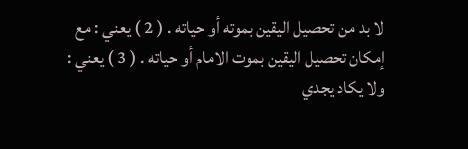لا بد من تحصيل اليقين بموته أو حياته . ( 2 ) يعني : مع إمكان تحصيل اليقين بموت الامام أو حياته . ( 3 ) يعني : ولا يكاد يجدي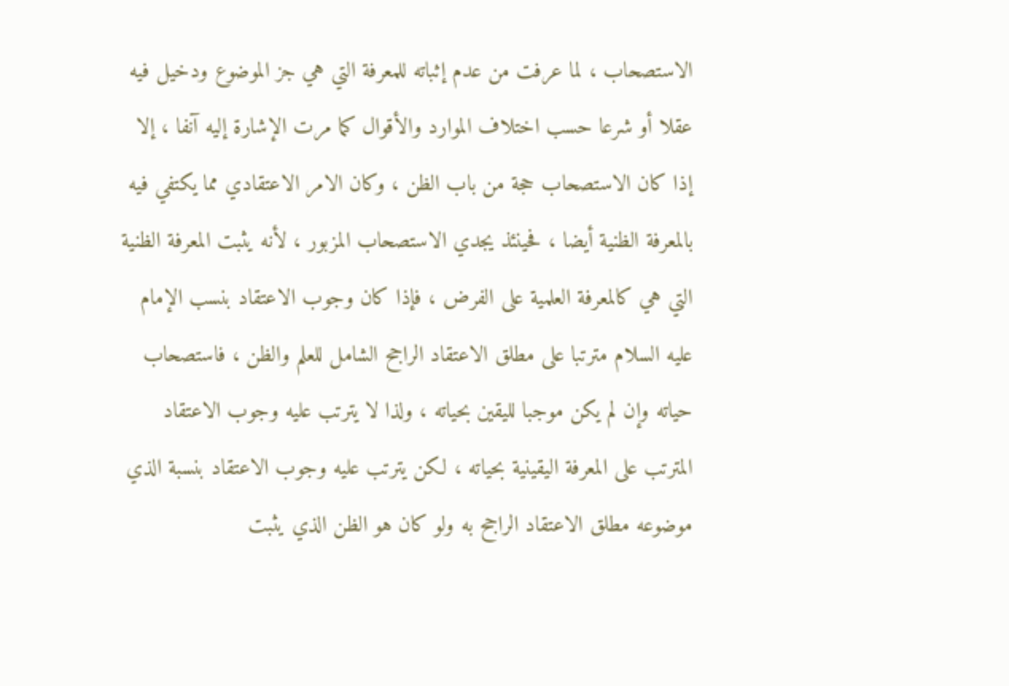الاستصحاب ، لما عرفت من عدم إثباته للمعرفة التي هي جز الموضوع ودخيل فيه عقلا أو شرعا حسب اختلاف الموارد والأقوال كما مرت الإشارة إليه آنفا ، إلا إذا كان الاستصحاب حجة من باب الظن ، وكان الامر الاعتقادي مما يكتفي فيه بالمعرفة الظنية أيضا ، فحينئذ يجدي الاستصحاب المزبور ، لأنه يثبت المعرفة الظنية التي هي كالمعرفة العلمية على الفرض ، فإذا كان وجوب الاعتقاد بنسب الإمام عليه السلام مترتبا على مطلق الاعتقاد الراجح الشامل للعلم والظن ، فاستصحاب حياته وإن لم يكن موجبا لليقين بحياته ، ولذا لا يترتب عليه وجوب الاعتقاد المترتب على المعرفة اليقينية بحياته ، لكن يترتب عليه وجوب الاعتقاد بنسبة الذي موضوعه مطلق الاعتقاد الراجح به ولو كان هو الظن الذي يثبت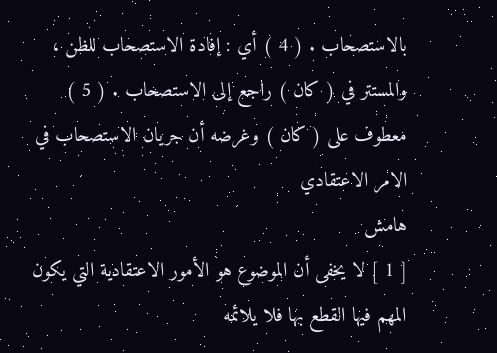بالاستصحاب . ( 4 ) أي : إفادة الاستصحاب للظن ، والمستتر في ( كان ) راجع إلى الاستصحاب . ( 5 ) معطوف على ( كان ) وغرضه أن جريان الاستصحاب في الامر الاعتقادي
هامش
[ 1 ] لا يخفى أن الموضوع هو الأمور الاعتقادية التي يكون المهم فيها القطع بها فلا يلائمه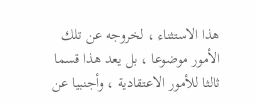هذا الاستثناء ، لخروجه عن تلك الأمور موضوعا ، بل يعد هذا قسما ثالثا للأمور الاعتقادية ، وأجنبيا عن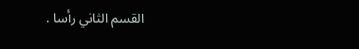القسم الثاني رأسا .